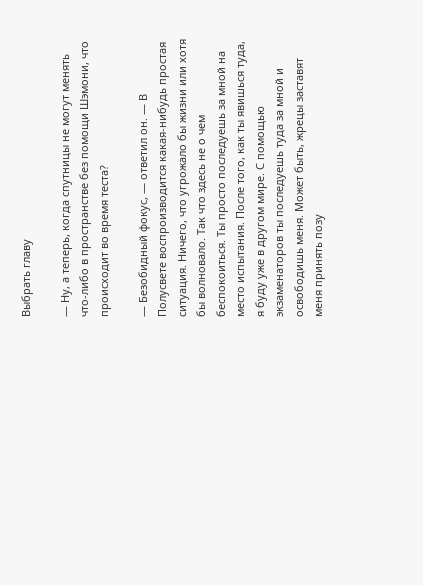Выбрать главу

— Ну, а теперь, когда спутницы не могут менять что-либо в пространстве без помощи Шэмони, что происходит во время теста?

— Безобидный фокус, — ответил он. — В Полусвете воспроизводится какая-нибудь простая ситуация. Ничего, что угрожало бы жизни или хотя бы волновало. Так что здесь не о чем беспокоиться. Ты просто последуешь за мной на место испытания. После того, как ты явишься туда, я буду уже в другом мире. С помощью экзаменаторов ты последуешь туда за мной и освободишь меня. Может быть, жрецы заставят меня принять позу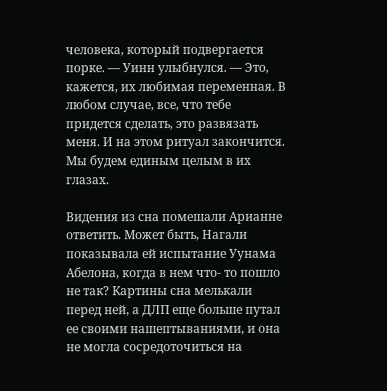человека, который подвергается порке. — Уинн улыбнулся. — Это, кажется, их любимая переменная. В любом случае, все, что тебе придется сделать, это развязать меня. И на этом ритуал закончится. Мы будем единым целым в их глазах.

Видения из сна помешали Арианне ответить. Может быть, Нагали показывала ей испытание Уунама Абелона, когда в нем что- то пошло не так? Картины сна мелькали перед ней, а ДЛП еще больше путал ее своими нашептываниями, и она не могла сосредоточиться на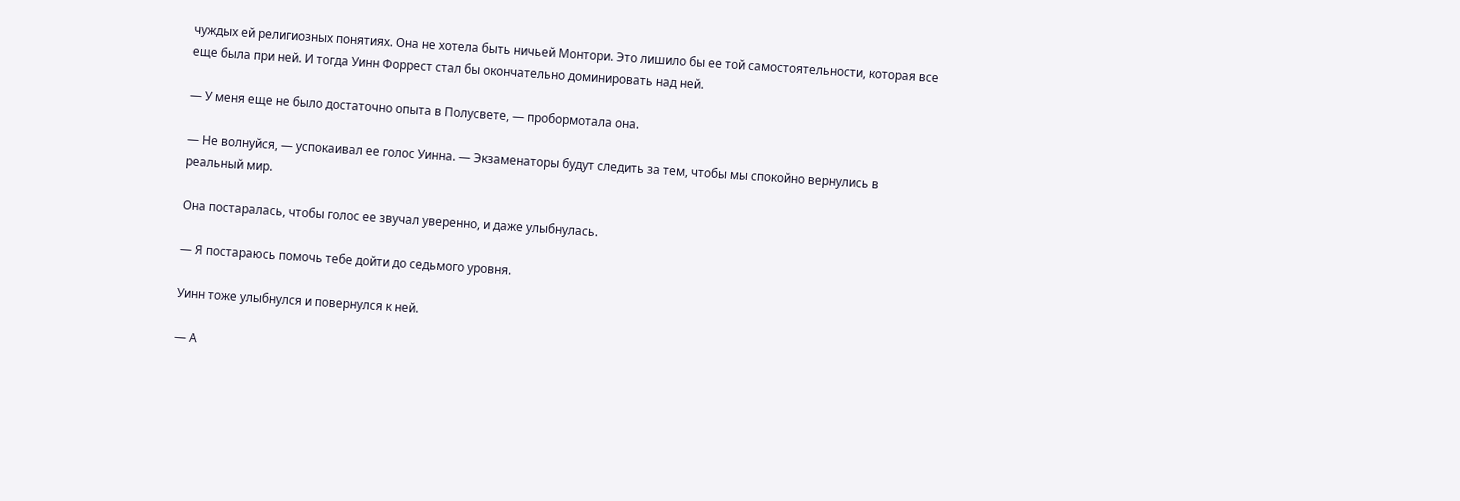чуждых ей религиозных понятиях. Она не хотела быть ничьей Монтори. Это лишило бы ее той самостоятельности, которая все еще была при ней. И тогда Уинн Форрест стал бы окончательно доминировать над ней.

— У меня еще не было достаточно опыта в Полусвете, — пробормотала она.

— Не волнуйся, — успокаивал ее голос Уинна. — Экзаменаторы будут следить за тем, чтобы мы спокойно вернулись в реальный мир.

Она постаралась, чтобы голос ее звучал уверенно, и даже улыбнулась.

— Я постараюсь помочь тебе дойти до седьмого уровня.

Уинн тоже улыбнулся и повернулся к ней.

— А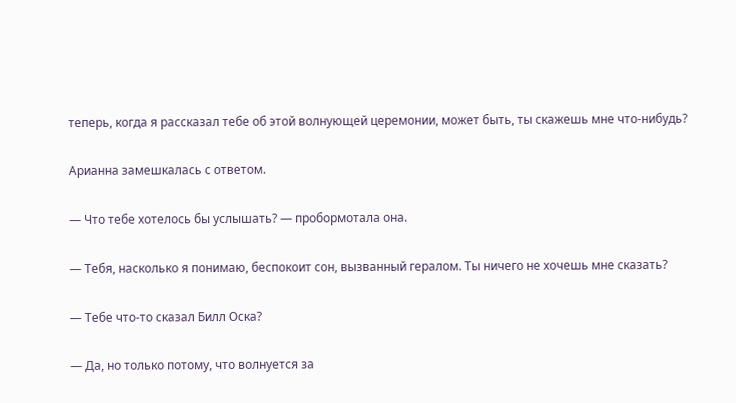теперь, когда я рассказал тебе об этой волнующей церемонии, может быть, ты скажешь мне что-нибудь?

Арианна замешкалась с ответом.

— Что тебе хотелось бы услышать? — пробормотала она.

— Тебя, насколько я понимаю, беспокоит сон, вызванный гералом. Ты ничего не хочешь мне сказать?

— Тебе что-то сказал Билл Оска?

— Да, но только потому, что волнуется за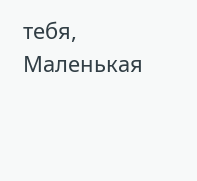тебя, Маленькая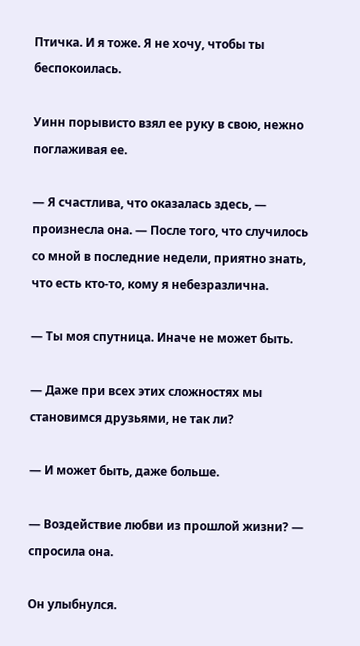Птичка. И я тоже. Я не хочу, чтобы ты беспокоилась.

Уинн порывисто взял ее руку в свою, нежно поглаживая ее.

— Я счастлива, что оказалась здесь, — произнесла она. — После того, что случилось со мной в последние недели, приятно знать, что есть кто-то, кому я небезразлична.

— Ты моя спутница. Иначе не может быть.

— Даже при всех этих сложностях мы становимся друзьями, не так ли?

— И может быть, даже больше.

— Воздействие любви из прошлой жизни? — спросила она.

Он улыбнулся.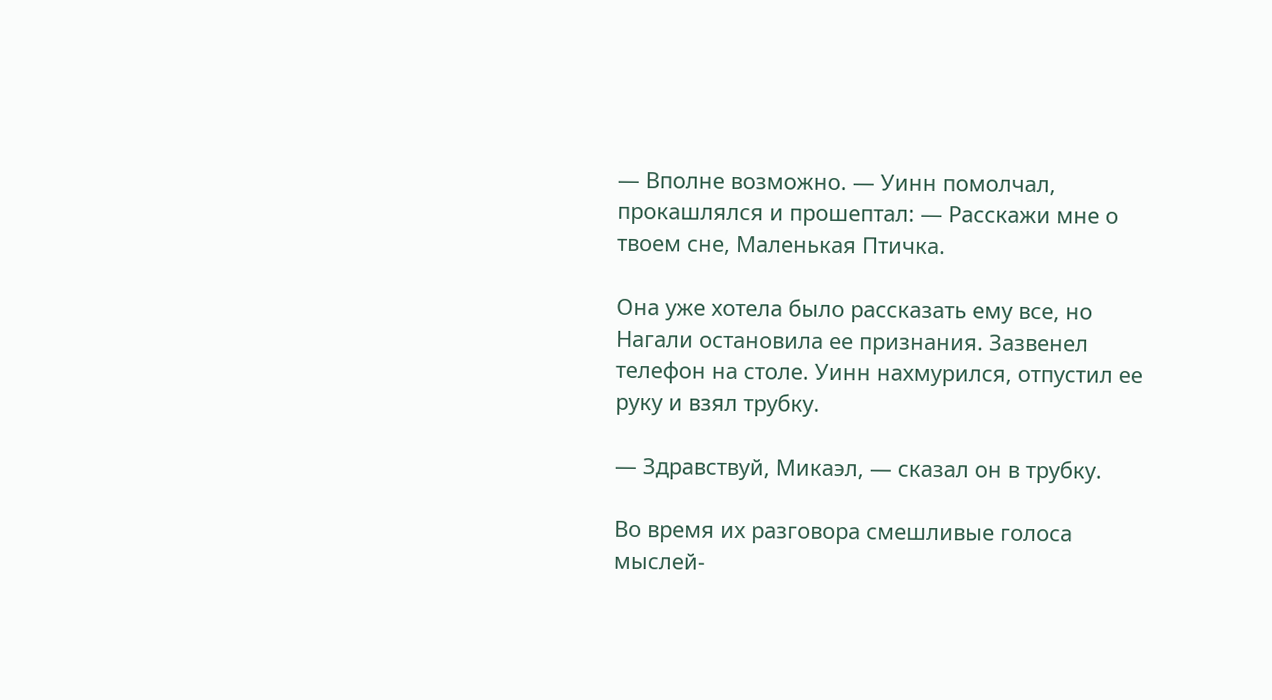— Вполне возможно. — Уинн помолчал, прокашлялся и прошептал: — Расскажи мне о твоем сне, Маленькая Птичка.

Она уже хотела было рассказать ему все, но Нагали остановила ее признания. Зазвенел телефон на столе. Уинн нахмурился, отпустил ее руку и взял трубку.

— Здравствуй, Микаэл, — сказал он в трубку.

Во время их разговора смешливые голоса мыслей-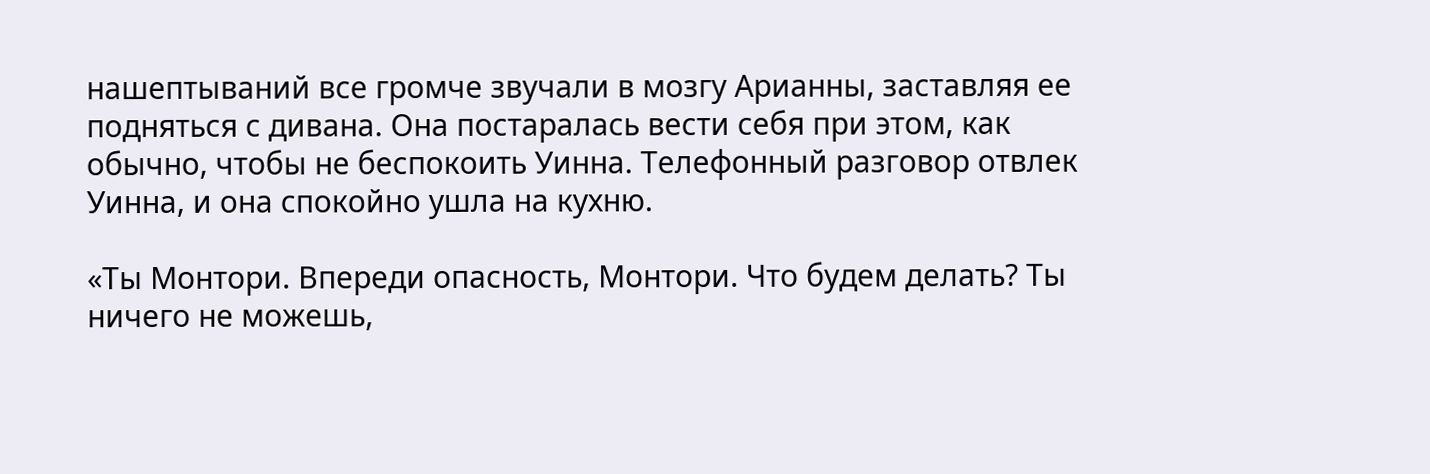нашептываний все громче звучали в мозгу Арианны, заставляя ее подняться с дивана. Она постаралась вести себя при этом, как обычно, чтобы не беспокоить Уинна. Телефонный разговор отвлек Уинна, и она спокойно ушла на кухню.

«Ты Монтори. Впереди опасность, Монтори. Что будем делать? Ты ничего не можешь,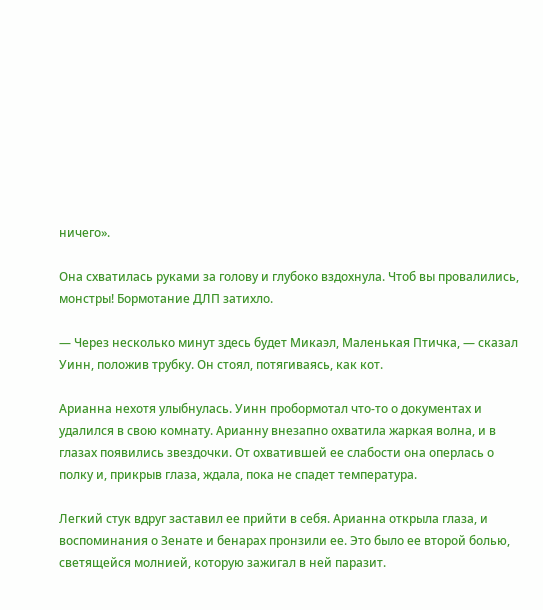ничего».

Она схватилась руками за голову и глубоко вздохнула. Чтоб вы провалились, монстры! Бормотание ДЛП затихло.

— Через несколько минут здесь будет Микаэл, Маленькая Птичка, — сказал Уинн, положив трубку. Он стоял, потягиваясь, как кот.

Арианна нехотя улыбнулась. Уинн пробормотал что-то о документах и удалился в свою комнату. Арианну внезапно охватила жаркая волна, и в глазах появились звездочки. От охватившей ее слабости она оперлась о полку и, прикрыв глаза, ждала, пока не спадет температура.

Легкий стук вдруг заставил ее прийти в себя. Арианна открыла глаза, и воспоминания о Зенате и бенарах пронзили ее. Это было ее второй болью, светящейся молнией, которую зажигал в ней паразит.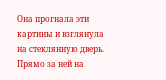Она прогнала эти картины и взглянула на стеклянную дверь. Прямо за ней на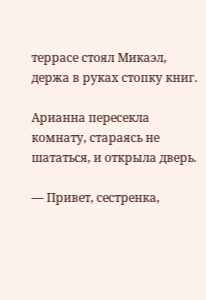террасе стоял Микаэл, держа в руках стопку книг.

Арианна пересекла комнату, стараясь не шататься, и открыла дверь.

— Привет, сестренка,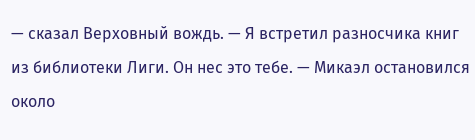— сказал Верховный вождь. — Я встретил разносчика книг из библиотеки Лиги. Он нес это тебе. — Микаэл остановился около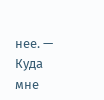нее. — Куда мне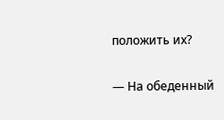положить их?

— На обеденный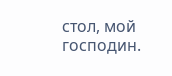стол, мой господин.